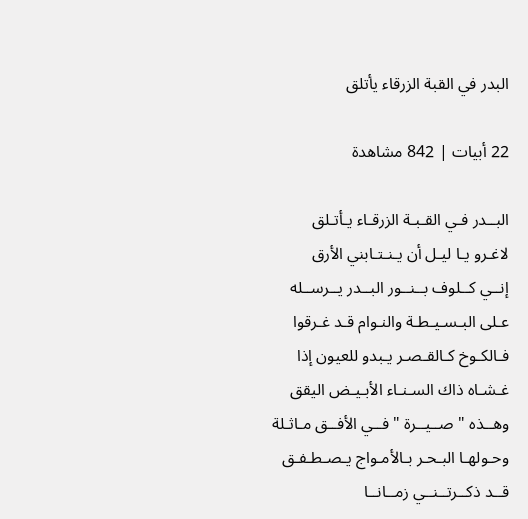البدر في القبة الزرقاء يأتلق

22 أبيات | 842 مشاهدة

البــدر فـي القـبـة الزرقـاء يـأتـلق
لاغـرو يـا ليـل أن يـنـتـابني الأرق
إنــي كــلوف بــنــور البــدر يــرســله
عـلى البـسـيـطـة والنـوام قـد غـرقوا
فـالكـوخ كـالقـصـر يـبدو للعيون إذا
غـشـاه ذاك السـنـاء الأبـيـض اليقق
وهــذه " صــيــرة " فــي الأفــق مـاثـلة
وحـولهـا البـحـر بـالأمـواج يـصـطـفـق
قــد ذكــرتــنــي زمــانــا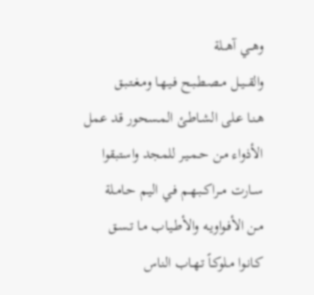وهــي آهــلة
والقــيــل مــصـطـبـح فـيـهـا ومـغـتـبـق
هـنـا عـلى الشـاطـئ المـسحور قد عمل
الأذواء مـن حـمـيـر للمجد واستبقوا
ســارت مــراكــبـهـم فـي اليـم حـامـلة
مـن الأفـواويـه والأطـيـاب مـا تـسـق
كـانـوا مـلوكـاً تـهـاب الناس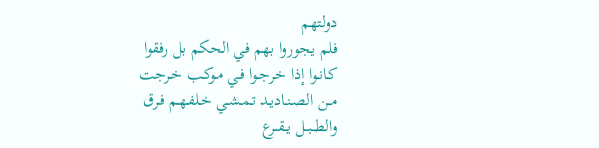دولتهم
فلم يجوروا بهم في الحكم بل رفقوا
كـانـوا إذا خـرجـوا فـي مـوكـب خـرجت
مــن الصـنـاديـد تـمـشـي خـلفـهـم فـرق
والطــبــل يــقــرع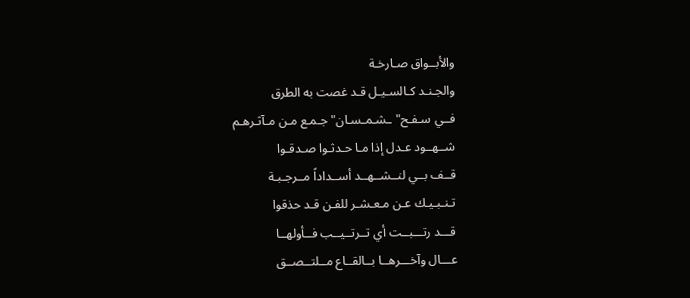والأبــواق صـارخـة
والجـنـد كـالسـيـل قـد غصت به الطرق
فــي سـفـح"ـشـمـسـان" جـمـع مـن مـآثـرهـم
شــهــود عـدل إذا مـا حـدثـوا صـدقـوا
قــف بــي لنــشــهــد أســداداً مــرجـبـة
تـنـبـيـك عـن مـعـشـر للفـن قـد حذقوا
قـــد رتـــبــت أي تــرتــيــب فــأولهــا
عـــال وآخـــرهــا بــالقــاع مــلتــصــق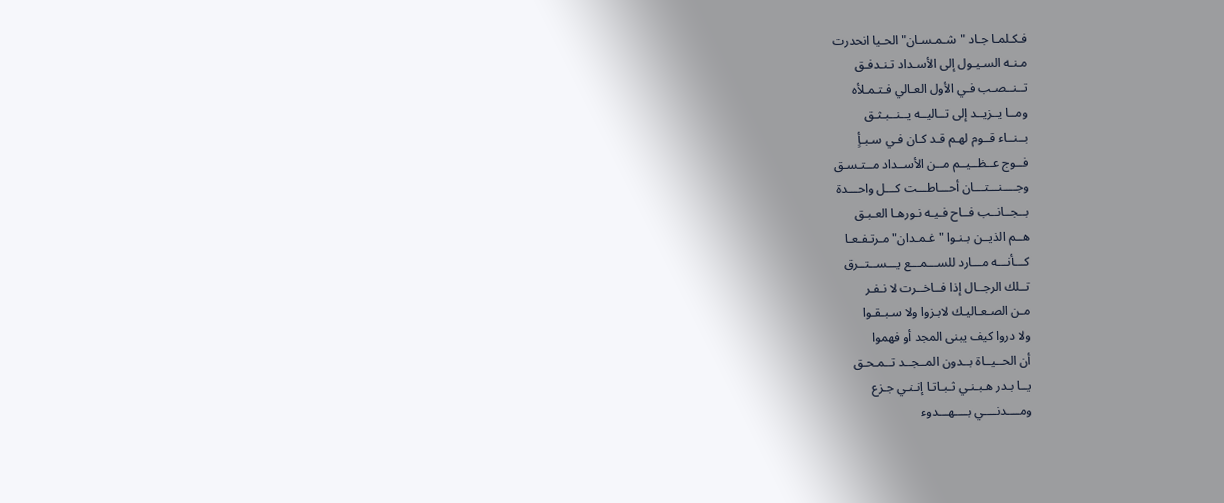فـكـلمـا جـاد "شـمـسـان" الحـيا انحدرت
مـنـه السـيـول إلى الأسـداد تـنـدفـق
تــنــصـب فـي الأول العـالي فـتـمـلأه
ومــا يــزيــد إلى تــاليــه يــنــبـثـق
بــنــاء قــوم لهـم قـد كـان فـي سـبـأٍ
فــوج عــظــيــم مــن الأســداد مــتـسـق
وجــــنـــتـــان أحـــاطـــت كـــل واحـــدة
بــجــانــب فــاح فـيـه نـورهـا العـبـق
هــم الذيــن بـنـوا "غـمـدان" مـرتـفـعـا
كـــأنـــه مـــارد للســـمـــع يـــســتــرق
تــلك الرجــال إذا فــاخــرت لا نـفـر
مـن الصـعـاليـك لابـزوا ولا سـبـقـوا
ولا دروا كيف يبنى المجد أو فهموا
أن الحــيــاة بــدون المــجــد تــمـحـق
يــا بـدر هـبـنـي ثـبـاتـا إنـنـي جـزع
ومــــدنــــي بــــهـــدوء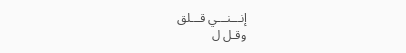إنـــنـــي قـــلق
وقـل ل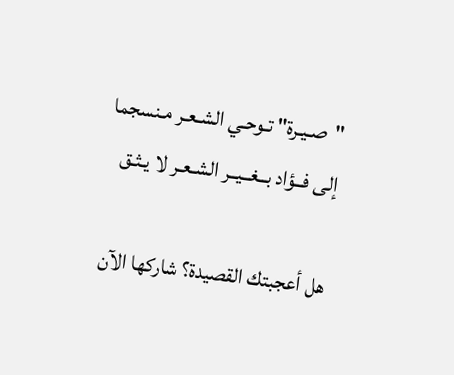"صـيـرة" تـوحـي الشـعـر مـنسجما
إلى فــؤاد بــغــيــر الشـعـر لا يـثـق

هل أعجبتك القصيدة؟ شاركها الآن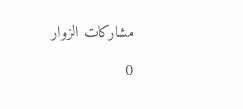مشاركات الزوار

0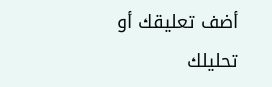أضف تعليقك أو تحليلك